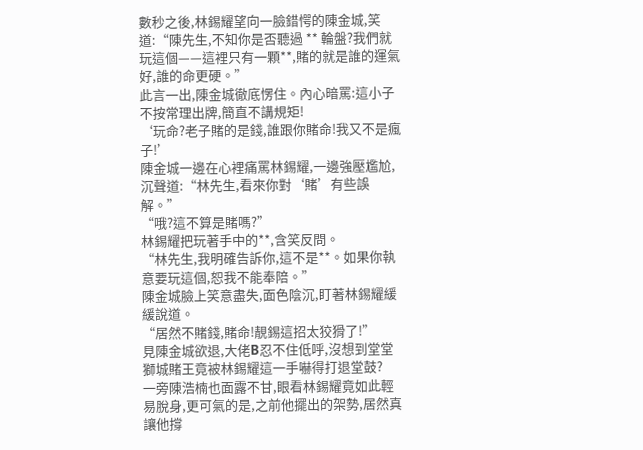數秒之後,林錫耀望向一臉錯愕的陳金城,笑道:“陳先生,不知你是否聽過 ** 輪盤?我們就玩這個——這裡只有一顆**,賭的就是誰的運氣好,誰的命更硬。”
此言一出,陳金城徹底愣住。內心暗罵:這小子不按常理出牌,簡直不講規矩!
‘玩命?老子賭的是錢,誰跟你賭命!我又不是瘋子!’
陳金城一邊在心裡痛罵林錫耀,一邊強壓尷尬,沉聲道:“林先生,看來你對‘賭’有些誤解。”
“哦?這不算是賭嗎?”
林錫耀把玩著手中的**,含笑反問。
“林先生,我明確告訴你,這不是**。如果你執意要玩這個,恕我不能奉陪。”
陳金城臉上笑意盡失,面色陰沉,盯著林錫耀緩緩說道。
“居然不賭錢,賭命!靚錫這招太狡猾了!”
見陳金城欲退,大佬B忍不住低呼,沒想到堂堂獅城賭王竟被林錫耀這一手嚇得打退堂鼓?
一旁陳浩楠也面露不甘,眼看林錫耀竟如此輕易脫身,更可氣的是,之前他擺出的架勢,居然真讓他撐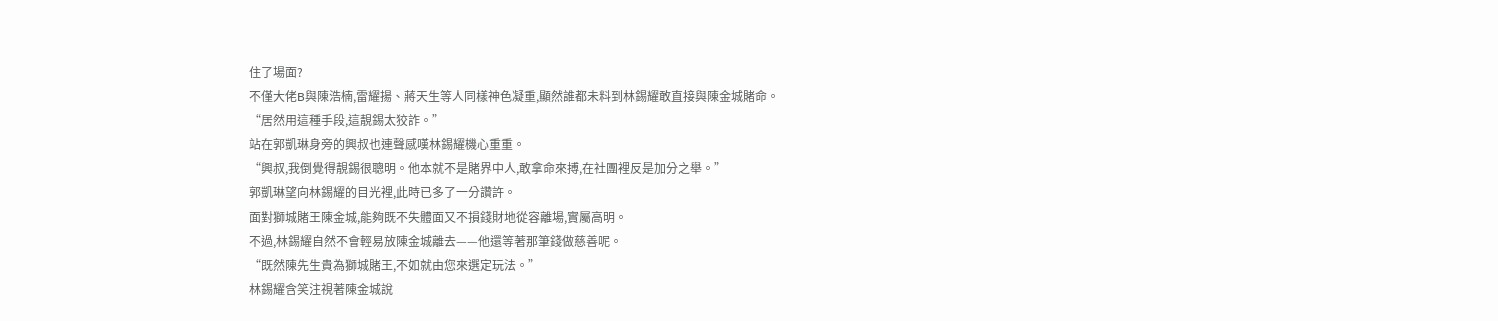住了場面?
不僅大佬B與陳浩楠,雷耀揚、蔣天生等人同樣神色凝重,顯然誰都未料到林錫耀敢直接與陳金城賭命。
“居然用這種手段,這靚錫太狡詐。”
站在郭凱琳身旁的興叔也連聲感嘆林錫耀機心重重。
“興叔,我倒覺得靚錫很聰明。他本就不是賭界中人,敢拿命來搏,在社團裡反是加分之舉。”
郭凱琳望向林錫耀的目光裡,此時已多了一分讚許。
面對獅城賭王陳金城,能夠既不失體面又不損錢財地從容離場,實屬高明。
不過,林錫耀自然不會輕易放陳金城離去——他還等著那筆錢做慈善呢。
“既然陳先生貴為獅城賭王,不如就由您來選定玩法。”
林錫耀含笑注視著陳金城說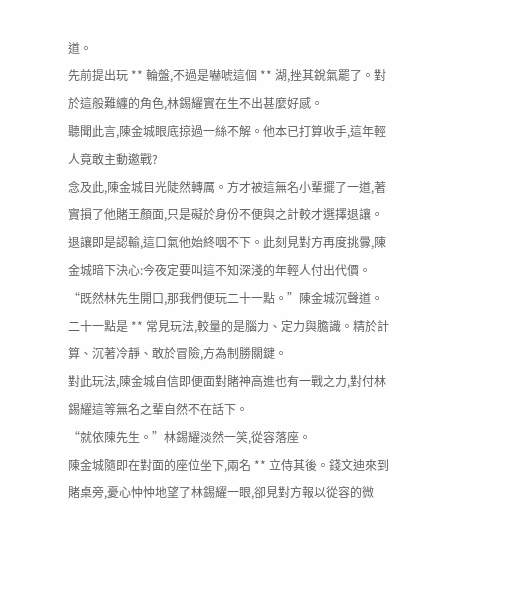道。
先前提出玩 ** 輪盤,不過是嚇唬這個 ** 湖,挫其銳氣罷了。對於這般難纏的角色,林錫耀實在生不出甚麼好感。
聽聞此言,陳金城眼底掠過一絲不解。他本已打算收手,這年輕人竟敢主動邀戰?
念及此,陳金城目光陡然轉厲。方才被這無名小輩擺了一道,著實損了他賭王顏面,只是礙於身份不便與之計較才選擇退讓。
退讓即是認輸,這口氣他始終咽不下。此刻見對方再度挑釁,陳金城暗下決心:今夜定要叫這不知深淺的年輕人付出代價。
“既然林先生開口,那我們便玩二十一點。”陳金城沉聲道。
二十一點是 ** 常見玩法,較量的是腦力、定力與膽識。精於計算、沉著冷靜、敢於冒險,方為制勝關鍵。
對此玩法,陳金城自信即便面對賭神高進也有一戰之力,對付林錫耀這等無名之輩自然不在話下。
“就依陳先生。”林錫耀淡然一笑,從容落座。
陳金城隨即在對面的座位坐下,兩名 ** 立侍其後。錢文迪來到賭桌旁,憂心忡忡地望了林錫耀一眼,卻見對方報以從容的微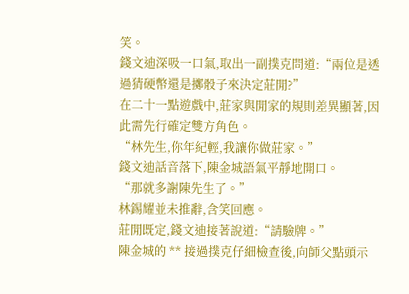笑。
錢文迪深吸一口氣,取出一副撲克問道:“兩位是透過猜硬幣還是擲骰子來決定莊閒?”
在二十一點遊戲中,莊家與閒家的規則差異顯著,因此需先行確定雙方角色。
“林先生,你年紀輕,我讓你做莊家。”
錢文迪話音落下,陳金城語氣平靜地開口。
“那就多謝陳先生了。”
林錫耀並未推辭,含笑回應。
莊閒既定,錢文迪接著說道:“請驗牌。”
陳金城的 ** 接過撲克仔細檢查後,向師父點頭示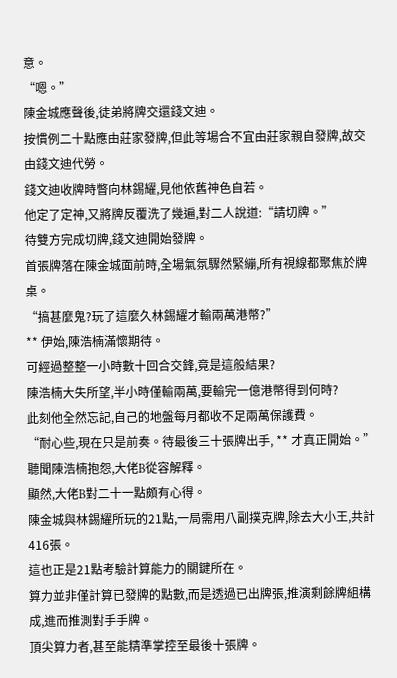意。
“嗯。”
陳金城應聲後,徒弟將牌交還錢文迪。
按慣例二十點應由莊家發牌,但此等場合不宜由莊家親自發牌,故交由錢文迪代勞。
錢文迪收牌時瞥向林錫耀,見他依舊神色自若。
他定了定神,又將牌反覆洗了幾遍,對二人說道:“請切牌。”
待雙方完成切牌,錢文迪開始發牌。
首張牌落在陳金城面前時,全場氣氛驟然緊繃,所有視線都聚焦於牌桌。
“搞甚麼鬼?玩了這麼久林錫耀才輸兩萬港幣?”
** 伊始,陳浩楠滿懷期待。
可經過整整一小時數十回合交鋒,竟是這般結果?
陳浩楠大失所望,半小時僅輸兩萬,要輸完一億港幣得到何時?
此刻他全然忘記,自己的地盤每月都收不足兩萬保護費。
“耐心些,現在只是前奏。待最後三十張牌出手, ** 才真正開始。”
聽聞陳浩楠抱怨,大佬B從容解釋。
顯然,大佬B對二十一點頗有心得。
陳金城與林錫耀所玩的21點,一局需用八副撲克牌,除去大小王,共計416張。
這也正是21點考驗計算能力的關鍵所在。
算力並非僅計算已發牌的點數,而是透過已出牌張,推演剩餘牌組構成,進而推測對手手牌。
頂尖算力者,甚至能精準掌控至最後十張牌。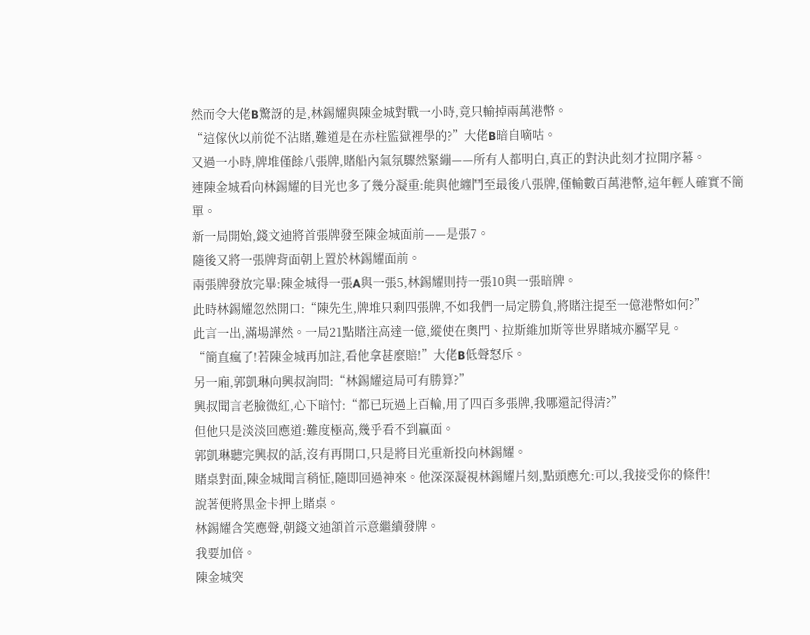然而令大佬B驚訝的是,林錫耀與陳金城對戰一小時,竟只輸掉兩萬港幣。
“這傢伙以前從不沾賭,難道是在赤柱監獄裡學的?”大佬B暗自嘀咕。
又過一小時,牌堆僅餘八張牌,賭船內氣氛驟然緊繃——所有人都明白,真正的對決此刻才拉開序幕。
連陳金城看向林錫耀的目光也多了幾分凝重:能與他纏鬥至最後八張牌,僅輸數百萬港幣,這年輕人確實不簡單。
新一局開始,錢文迪將首張牌發至陳金城面前——是張7。
隨後又將一張牌背面朝上置於林錫耀面前。
兩張牌發放完畢:陳金城得一張A與一張5,林錫耀則持一張10與一張暗牌。
此時林錫耀忽然開口:“陳先生,牌堆只剩四張牌,不如我們一局定勝負,將賭注提至一億港幣如何?”
此言一出,滿場譁然。一局21點賭注高達一億,縱使在奧門、拉斯維加斯等世界賭城亦屬罕見。
“簡直瘋了!若陳金城再加註,看他拿甚麼賠!”大佬B低聲怒斥。
另一廂,郭凱琳向興叔詢問:“林錫耀這局可有勝算?”
興叔聞言老臉微紅,心下暗忖:“都已玩過上百輪,用了四百多張牌,我哪還記得清?”
但他只是淡淡回應道:難度極高,幾乎看不到贏面。
郭凱琳聽完興叔的話,沒有再開口,只是將目光重新投向林錫耀。
賭桌對面,陳金城聞言稍怔,隨即回過神來。他深深凝視林錫耀片刻,點頭應允:可以,我接受你的條件!
說著便將黒金卡押上賭桌。
林錫耀含笑應聲,朝錢文迪頷首示意繼續發牌。
我要加倍。
陳金城突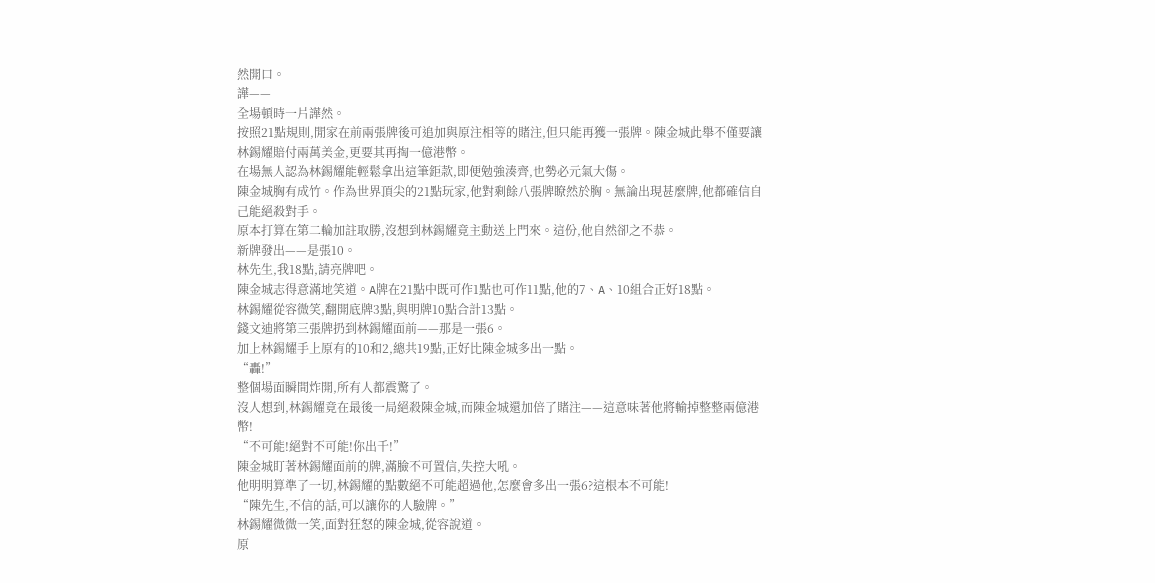然開口。
譁——
全場頓時一片譁然。
按照21點規則,閒家在前兩張牌後可追加與原注相等的賭注,但只能再獲一張牌。陳金城此舉不僅要讓林錫耀賠付兩萬美金,更要其再掏一億港幣。
在場無人認為林錫耀能輕鬆拿出這筆鉅款,即便勉強湊齊,也勢必元氣大傷。
陳金城胸有成竹。作為世界頂尖的21點玩家,他對剩餘八張牌瞭然於胸。無論出現甚麼牌,他都確信自己能絕殺對手。
原本打算在第二輪加註取勝,沒想到林錫耀竟主動送上門來。這份,他自然卻之不恭。
新牌發出——是張10。
林先生,我18點,請亮牌吧。
陳金城志得意滿地笑道。A牌在21點中既可作1點也可作11點,他的7、A、10組合正好18點。
林錫耀從容微笑,翻開底牌3點,與明牌10點合計13點。
錢文迪將第三張牌扔到林錫耀面前——那是一張6。
加上林錫耀手上原有的10和2,總共19點,正好比陳金城多出一點。
“轟!”
整個場面瞬間炸開,所有人都震驚了。
沒人想到,林錫耀竟在最後一局絕殺陳金城,而陳金城還加倍了賭注——這意味著他將輸掉整整兩億港幣!
“不可能!絕對不可能!你出千!”
陳金城盯著林錫耀面前的牌,滿臉不可置信,失控大吼。
他明明算準了一切,林錫耀的點數絕不可能超過他,怎麼會多出一張6?這根本不可能!
“陳先生,不信的話,可以讓你的人驗牌。”
林錫耀微微一笑,面對狂怒的陳金城,從容說道。
原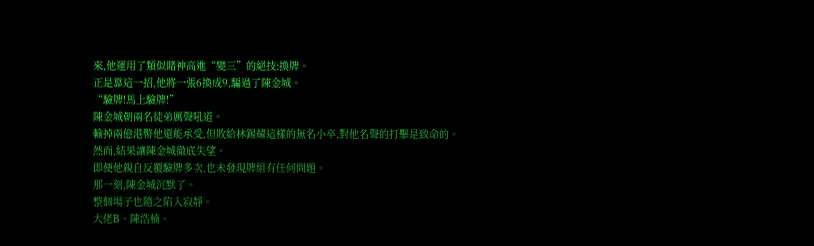來,他運用了類似賭神高進“變三”的絕技:換牌。
正是靠這一招,他將一張6換成9,騙過了陳金城。
“驗牌!馬上驗牌!”
陳金城朝兩名徒弟厲聲吼道。
輸掉兩億港幣他還能承受,但敗給林錫耀這樣的無名小卒,對他名聲的打擊是致命的。
然而,結果讓陳金城徹底失望。
即便他親自反覆驗牌多次,也未發現牌組有任何問題。
那一刻,陳金城沉默了。
整個場子也隨之陷入寂靜。
大佬B、陳浩楠、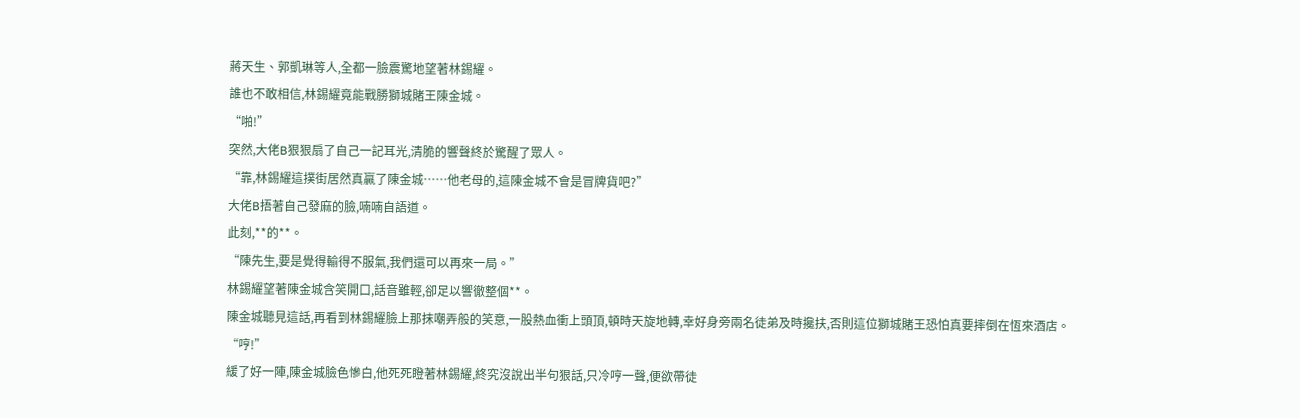蔣天生、郭凱琳等人,全都一臉震驚地望著林錫耀。
誰也不敢相信,林錫耀竟能戰勝獅城賭王陳金城。
“啪!”
突然,大佬B狠狠扇了自己一記耳光,清脆的響聲終於驚醒了眾人。
“靠,林錫耀這撲街居然真贏了陳金城……他老母的,這陳金城不會是冒牌貨吧?”
大佬B捂著自己發麻的臉,喃喃自語道。
此刻,**的**。
“陳先生,要是覺得輸得不服氣,我們還可以再來一局。”
林錫耀望著陳金城含笑開口,話音雖輕,卻足以響徹整個**。
陳金城聽見這話,再看到林錫耀臉上那抹嘲弄般的笑意,一股熱血衝上頭頂,頓時天旋地轉,幸好身旁兩名徒弟及時攙扶,否則這位獅城賭王恐怕真要摔倒在恆來酒店。
“哼!”
緩了好一陣,陳金城臉色慘白,他死死瞪著林錫耀,終究沒說出半句狠話,只冷哼一聲,便欲帶徒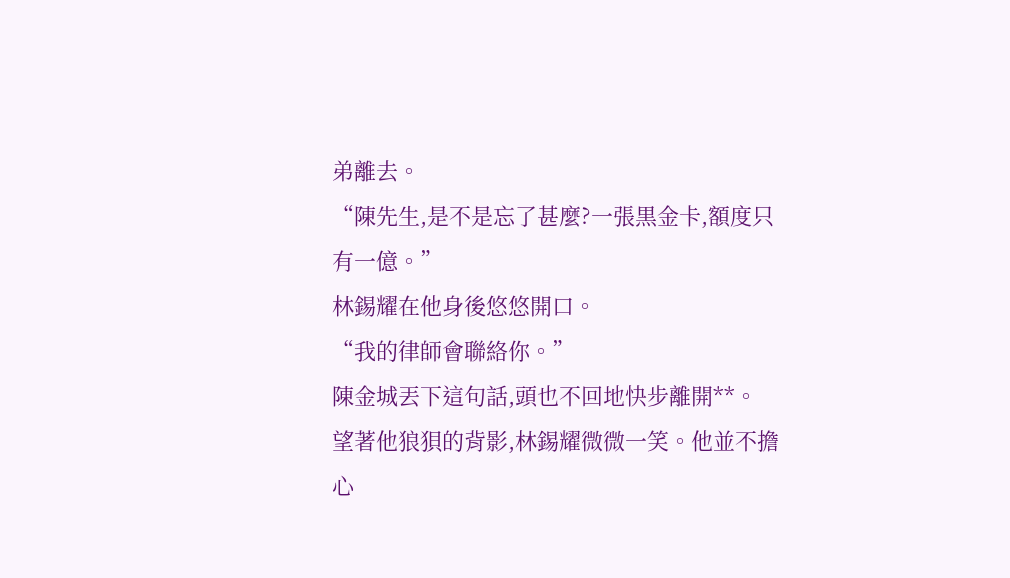弟離去。
“陳先生,是不是忘了甚麼?一張黒金卡,額度只有一億。”
林錫耀在他身後悠悠開口。
“我的律師會聯絡你。”
陳金城丟下這句話,頭也不回地快步離開**。
望著他狼狽的背影,林錫耀微微一笑。他並不擔心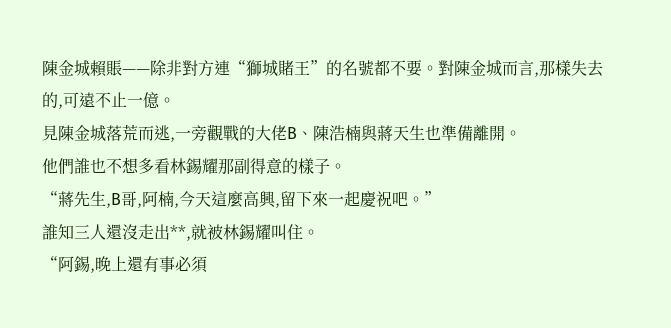陳金城賴賬——除非對方連“獅城賭王”的名號都不要。對陳金城而言,那樣失去的,可遠不止一億。
見陳金城落荒而逃,一旁觀戰的大佬B、陳浩楠與蔣天生也準備離開。
他們誰也不想多看林錫耀那副得意的樣子。
“蔣先生,B哥,阿楠,今天這麼高興,留下來一起慶祝吧。”
誰知三人還沒走出**,就被林錫耀叫住。
“阿錫,晚上還有事必須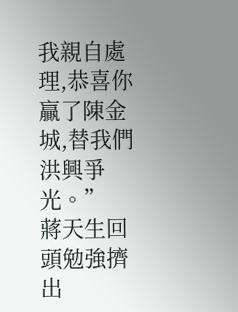我親自處理,恭喜你贏了陳金城,替我們洪興爭光。”
蔣天生回頭勉強擠出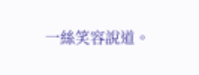一絲笑容說道。